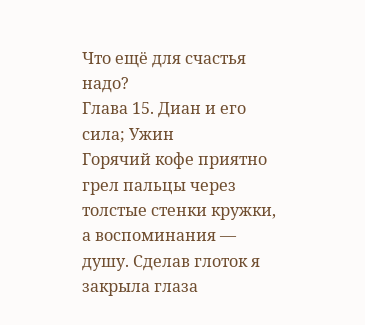Что ещё для счастья надо?
Глава 15. Диан и его сила; Ужин
Горячий кофе приятно грел пальцы через толстые стенки кружки, а воспоминания — душу. Сделав глоток я закрыла глаза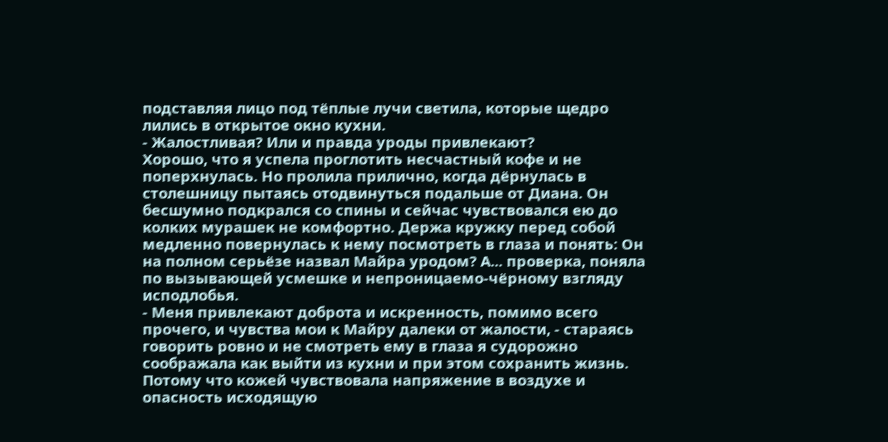подставляя лицо под тёплые лучи светила, которые щедро лились в открытое окно кухни.
- Жалостливая? Или и правда уроды привлекают?
Хорошо, что я успела проглотить несчастный кофе и не поперхнулась. Но пролила прилично, когда дёрнулась в столешницу пытаясь отодвинуться подальше от Диана. Он бесшумно подкрался со спины и сейчас чувствовался ею до колких мурашек не комфортно. Держа кружку перед собой медленно повернулась к нему посмотреть в глаза и понять: Он на полном серьёзе назвал Майра уродом? А... проверка, поняла по вызывающей усмешке и непроницаемо-чёрному взгляду исподлобья.
- Меня привлекают доброта и искренность, помимо всего прочего, и чувства мои к Майру далеки от жалости, - стараясь говорить ровно и не смотреть ему в глаза я судорожно соображала как выйти из кухни и при этом сохранить жизнь.
Потому что кожей чувствовала напряжение в воздухе и опасность исходящую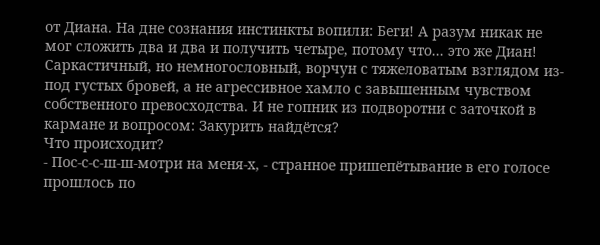от Диана. На дне сознания инстинкты вопили: Беги! А разум никак не мог сложить два и два и получить четыре, потому что... это же Диан! Саркастичный, но немногословный, ворчун с тяжеловатым взглядом из-под густых бровей, а не агрессивное хамло с завышенным чувством собственного превосходства. И не гопник из подворотни с заточкой в кармане и вопросом: Закурить найдётся?
Что происходит?
- Пос-с-с-ш-ш-мотри на меня-х, - странное пришепётывание в его голосе прошлось по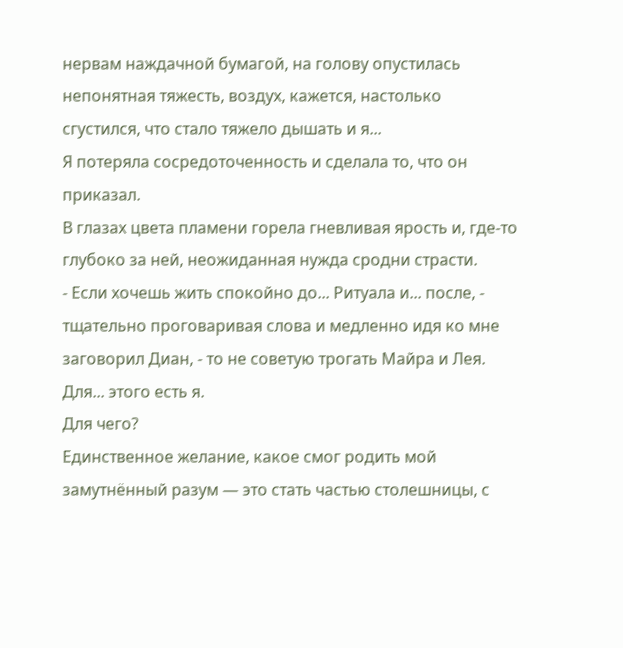нервам наждачной бумагой, на голову опустилась непонятная тяжесть, воздух, кажется, настолько сгустился, что стало тяжело дышать и я...
Я потеряла сосредоточенность и сделала то, что он приказал.
В глазах цвета пламени горела гневливая ярость и, где-то глубоко за ней, неожиданная нужда сродни страсти.
- Если хочешь жить спокойно до... Ритуала и... после, - тщательно проговаривая слова и медленно идя ко мне заговорил Диан, - то не советую трогать Майра и Лея. Для... этого есть я.
Для чего?
Единственное желание, какое смог родить мой замутнённый разум — это стать частью столешницы, с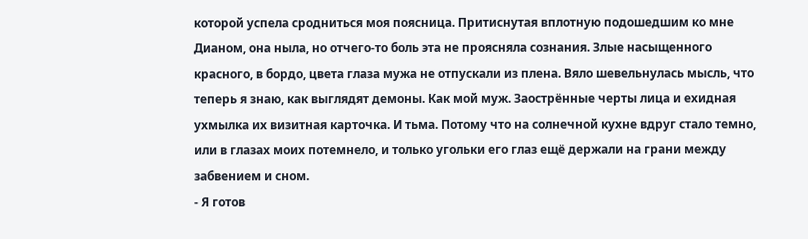которой успела сродниться моя поясница. Притиснутая вплотную подошедшим ко мне Дианом, она ныла, но отчего-то боль эта не проясняла сознания. Злые насыщенного красного, в бордо, цвета глаза мужа не отпускали из плена. Вяло шевельнулась мысль, что теперь я знаю, как выглядят демоны. Как мой муж. Заострённые черты лица и ехидная ухмылка их визитная карточка. И тьма. Потому что на солнечной кухне вдруг стало темно, или в глазах моих потемнело, и только угольки его глаз ещё держали на грани между забвением и сном.
- Я готов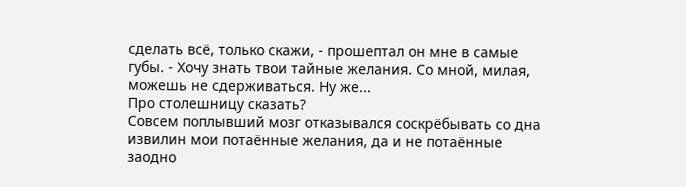сделать всё, только скажи, - прошептал он мне в самые губы. - Хочу знать твои тайные желания. Со мной, милая, можешь не сдерживаться. Ну же...
Про столешницу сказать?
Совсем поплывший мозг отказывался соскрёбывать со дна извилин мои потаённые желания, да и не потаённые заодно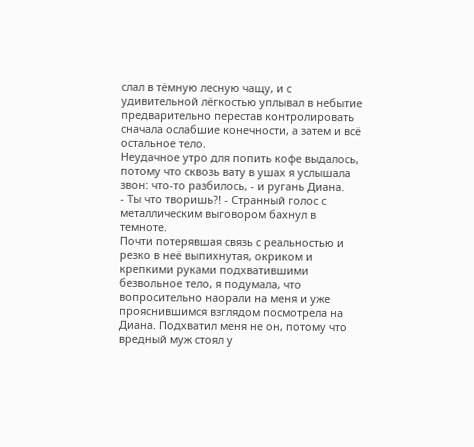слал в тёмную лесную чащу, и с удивительной лёгкостью уплывал в небытие предварительно перестав контролировать сначала ослабшие конечности, а затем и всё остальное тело.
Неудачное утро для попить кофе выдалось, потому что сквозь вату в ушах я услышала звон: что-то разбилось, - и ругань Диана.
- Ты что творишь?! - Странный голос с металлическим выговором бахнул в темноте.
Почти потерявшая связь с реальностью и резко в неё выпихнутая, окриком и крепкими руками подхватившими безвольное тело, я подумала, что вопросительно наорали на меня и уже прояснившимся взглядом посмотрела на Диана. Подхватил меня не он, потому что вредный муж стоял у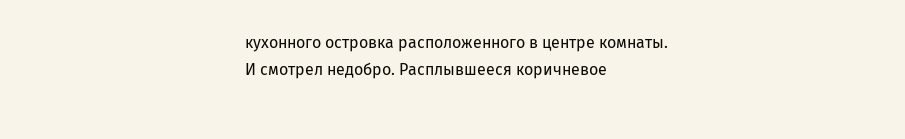кухонного островка расположенного в центре комнаты. И смотрел недобро. Расплывшееся коричневое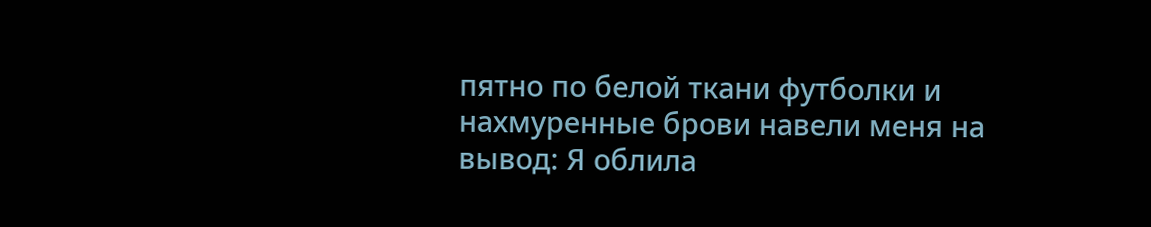пятно по белой ткани футболки и нахмуренные брови навели меня на вывод: Я облила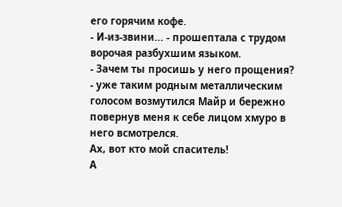его горячим кофе.
- И-из-звини... - прошептала с трудом ворочая разбухшим языком.
- Зачем ты просишь у него прощения? - уже таким родным металлическим голосом возмутился Майр и бережно повернув меня к себе лицом хмуро в него всмотрелся.
Ах, вот кто мой спаситель!
А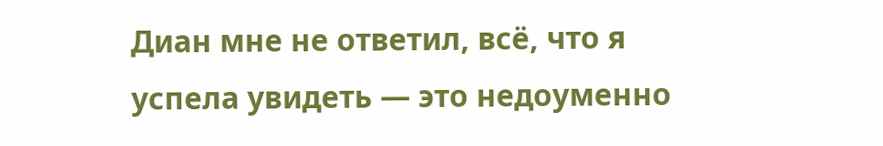Диан мне не ответил, всё, что я успела увидеть — это недоуменно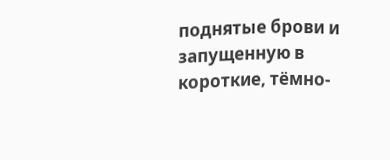поднятые брови и запущенную в короткие, тёмно-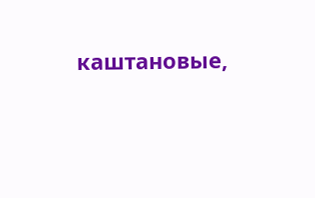каштановые,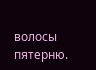волосы пятерню.